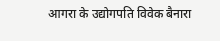आगरा के उद्योगपति विवेक बैनारा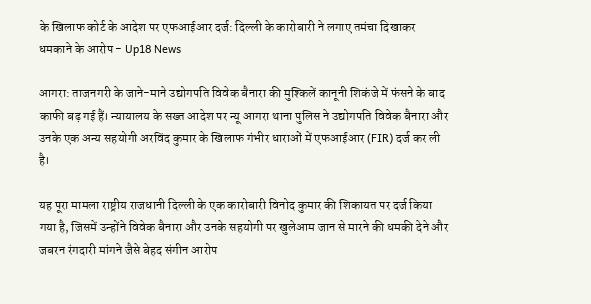के खिलाफ कोर्ट के आदेश पर एफआईआर दर्ज: दिल्ली के कारोबारी ने लगाए तमंचा दिखाकर धमकाने के आरोप - Up18 News

आगरा: ताजनगरी के जाने-माने उद्योगपति विवेक बैनारा की मुश्किलें कानूनी शिकंजे में फंसने के बाद काफी बढ़ गई हैं। न्यायालय के सख्त आदेश पर न्यू आगरा थाना पुलिस ने उद्योगपति विवेक बैनारा और उनके एक अन्य सहयोगी अरविंद कुमार के खिलाफ गंभीर धाराओं में एफआईआर (FIR) दर्ज कर ली है।

यह पूरा मामला राष्ट्रीय राजधानी दिल्ली के एक कारोबारी विनोद कुमार की शिकायत पर दर्ज किया गया है, जिसमें उन्होंने विवेक बैनारा और उनके सहयोगी पर खुलेआम जान से मारने की धमकी देने और जबरन रंगदारी मांगने जैसे बेहद संगीन आरोप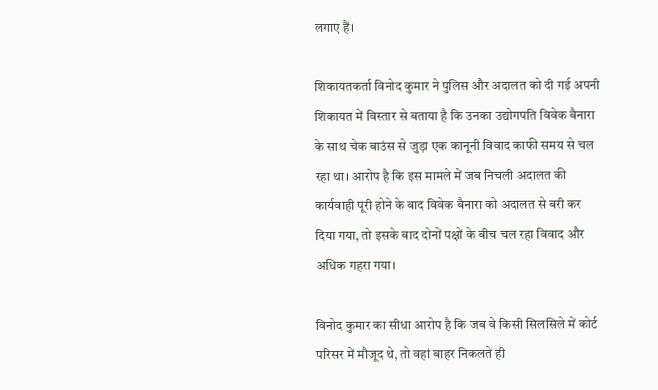लगाए हैं।

शिकायतकर्ता विनोद कुमार ने पुलिस और अदालत को दी गई अपनी शिकायत में विस्तार से बताया है कि उनका उद्योगपति विवेक बैनारा के साथ चेक बाउंस से जुड़ा एक कानूनी विवाद काफी समय से चल रहा था। आरोप है कि इस मामले में जब निचली अदालत की कार्यवाही पूरी होने के बाद विवेक बैनारा को अदालत से बरी कर दिया गया, तो इसके बाद दोनों पक्षों के बीच चल रहा विवाद और अधिक गहरा गया।

विनोद कुमार का सीधा आरोप है कि जब वे किसी सिलसिले में कोर्ट परिसर में मौजूद थे, तो वहां बाहर निकलते ही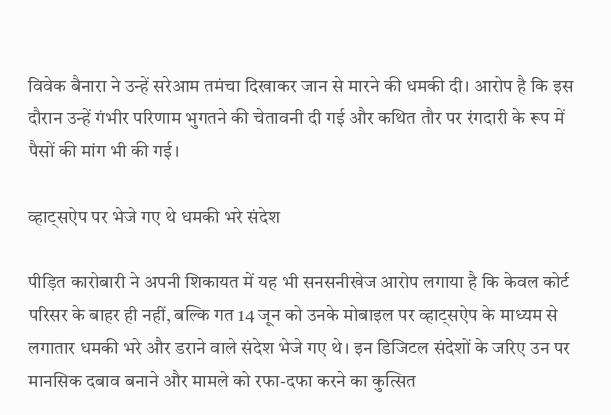विवेक बैनारा ने उन्हें सरेआम तमंचा दिखाकर जान से मारने की धमकी दी। आरोप है कि इस दौरान उन्हें गंभीर परिणाम भुगतने की चेतावनी दी गई और कथित तौर पर रंगदारी के रूप में पैसों की मांग भी की गई।

व्हाट्सऐप पर भेजे गए थे धमकी भरे संदेश

पीड़ित कारोबारी ने अपनी शिकायत में यह भी सनसनीखेज आरोप लगाया है कि केवल कोर्ट परिसर के बाहर ही नहीं, बल्कि गत 14 जून को उनके मोबाइल पर व्हाट्सऐप के माध्यम से लगातार धमकी भरे और डराने वाले संदेश भेजे गए थे। इन डिजिटल संदेशों के जरिए उन पर मानसिक दबाव बनाने और मामले को रफा-दफा करने का कुत्सित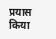प्रयास किया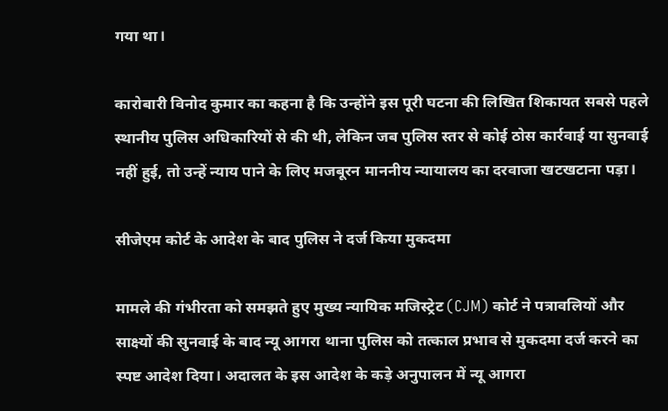गया था।

कारोबारी विनोद कुमार का कहना है कि उन्होंने इस पूरी घटना की लिखित शिकायत सबसे पहले स्थानीय पुलिस अधिकारियों से की थी, लेकिन जब पुलिस स्तर से कोई ठोस कार्रवाई या सुनवाई नहीं हुई, तो उन्हें न्याय पाने के लिए मजबूरन माननीय न्यायालय का दरवाजा खटखटाना पड़ा।

सीजेएम कोर्ट के आदेश के बाद पुलिस ने दर्ज किया मुकदमा

मामले की गंभीरता को समझते हुए मुख्य न्यायिक मजिस्ट्रेट (CJM) कोर्ट ने पत्रावलियों और साक्ष्यों की सुनवाई के बाद न्यू आगरा थाना पुलिस को तत्काल प्रभाव से मुकदमा दर्ज करने का स्पष्ट आदेश दिया। अदालत के इस आदेश के कड़े अनुपालन में न्यू आगरा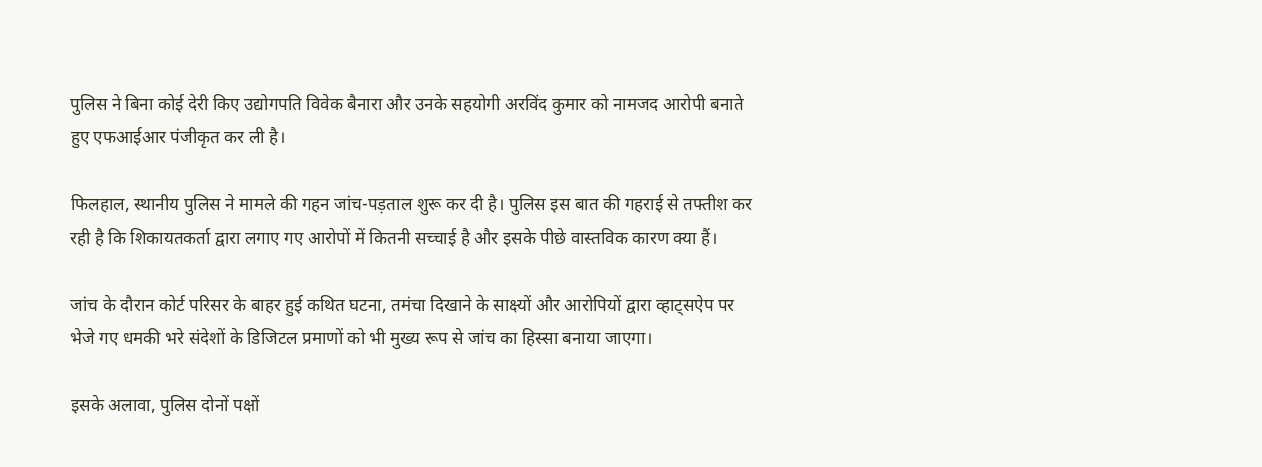पुलिस ने बिना कोई देरी किए उद्योगपति विवेक बैनारा और उनके सहयोगी अरविंद कुमार को नामजद आरोपी बनाते हुए एफआईआर पंजीकृत कर ली है।

फिलहाल, स्थानीय पुलिस ने मामले की गहन जांच-पड़ताल शुरू कर दी है। पुलिस इस बात की गहराई से तफ्तीश कर रही है कि शिकायतकर्ता द्वारा लगाए गए आरोपों में कितनी सच्चाई है और इसके पीछे वास्तविक कारण क्या हैं।

जांच के दौरान कोर्ट परिसर के बाहर हुई कथित घटना, तमंचा दिखाने के साक्ष्यों और आरोपियों द्वारा व्हाट्सऐप पर भेजे गए धमकी भरे संदेशों के डिजिटल प्रमाणों को भी मुख्य रूप से जांच का हिस्सा बनाया जाएगा।

इसके अलावा, पुलिस दोनों पक्षों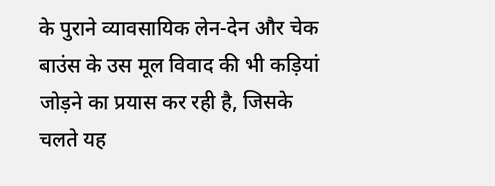के पुराने व्यावसायिक लेन-देन और चेक बाउंस के उस मूल विवाद की भी कड़ियां जोड़ने का प्रयास कर रही है, जिसके चलते यह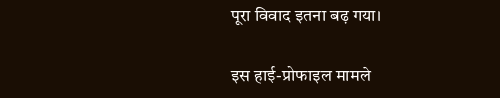पूरा विवाद इतना बढ़ गया।

इस हाई-प्रोफाइल मामले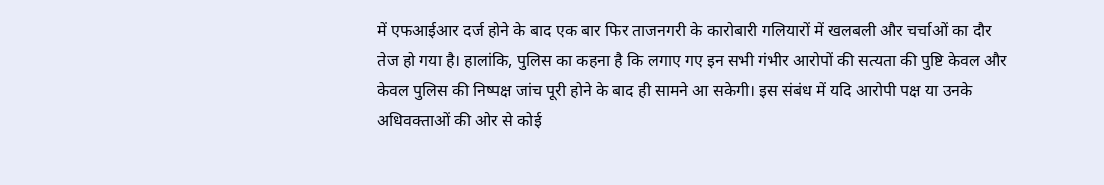में एफआईआर दर्ज होने के बाद एक बार फिर ताजनगरी के कारोबारी गलियारों में खलबली और चर्चाओं का दौर तेज हो गया है। हालांकि, पुलिस का कहना है कि लगाए गए इन सभी गंभीर आरोपों की सत्यता की पुष्टि केवल और केवल पुलिस की निष्पक्ष जांच पूरी होने के बाद ही सामने आ सकेगी। इस संबंध में यदि आरोपी पक्ष या उनके अधिवक्ताओं की ओर से कोई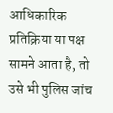आधिकारिक प्रतिक्रिया या पक्ष सामने आता है, तो उसे भी पुलिस जांच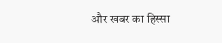और खबर का हिस्सा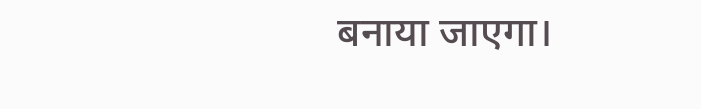बनाया जाएगा।